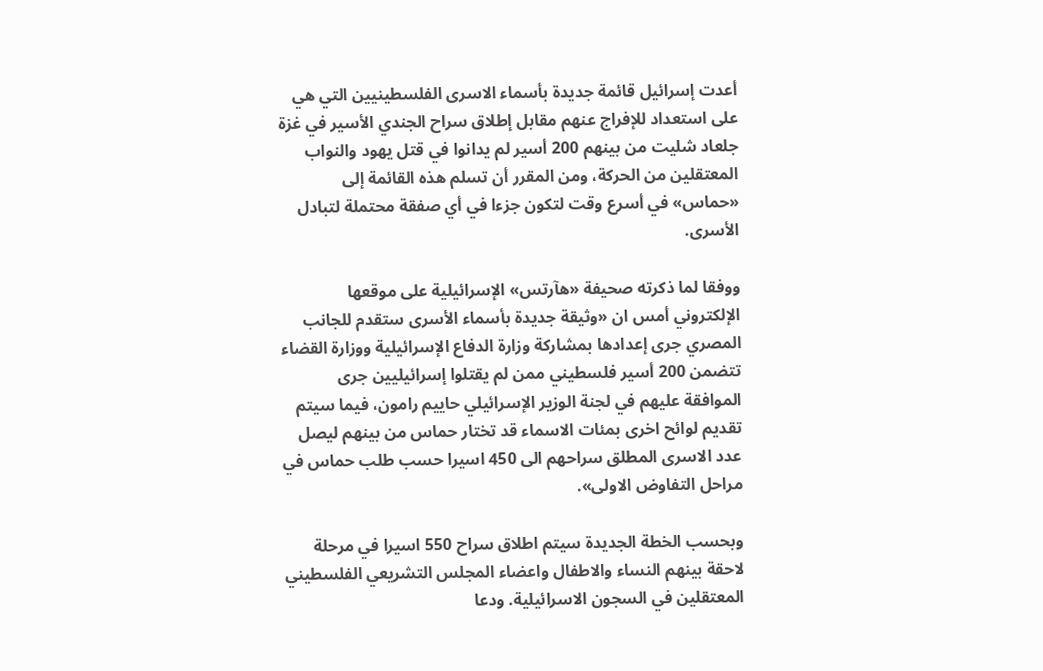أعدت إسرائيل قائمة جديدة بأسماء الاسرى الفلسطينيين التي هي على استعداد للإفراج عنهم مقابل إطلاق سراح الجندي الأسير في غزة جلعاد شليت من بينهم 200 أسير لم يدانوا في قتل يهود والنواب المعتقلين من الحركة، ومن المقرر أن تسلم هذه القائمة إلى «حماس» في أسرع وقت لتكون جزءا في أي صفقة محتملة لتبادل الأسرى.

ووفقا لما ذكرته صحيفة «هآرتس» الإسرائيلية على موقعها الإلكتروني أمس ان «وثيقة جديدة بأسماء الأسرى ستقدم للجانب المصري جرى إعدادها بمشاركة وزارة الدفاع الإسرائيلية ووزارة القضاء تتضمن 200 أسير فلسطيني ممن لم يقتلوا إسرائيليين جرى الموافقة عليهم في لجنة الوزير الإسرائيلي حاييم رامون، فيما سيتم تقديم لوائح اخرى بمئات الاسماء قد تختار حماس من بينهم ليصل عدد الاسرى المطلق سراحهم الى 450 اسيرا حسب طلب حماس في مراحل التفاوض الاولى».

وبحسب الخطة الجديدة سيتم اطلاق سراح 550 اسيرا في مرحلة لاحقة بينهم النساء والاطفال واعضاء المجلس التشريعي الفلسطيني المعتقلين في السجون الاسرائيلية. ودعا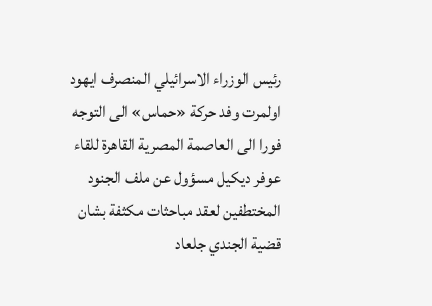رئيس الوزراء الاسرائيلي المنصرف ايهود اولمرت وفد حركة «حماس» الى التوجه فورا الى العاصمة المصرية القاهرة للقاء عوفر ديكيل مسؤول عن ملف الجنود المختطفين لعقد مباحثات مكثفة بشان قضية الجندي جلعاد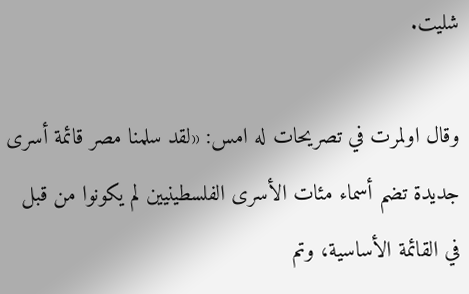شليت.

وقال اولمرت في تصريحات له امس: «لقد سلمنا مصر قائمة أسرى جديدة تضم أسماء مئات الأسرى الفلسطينيين لم يكونوا من قبل في القائمة الأساسية، وتم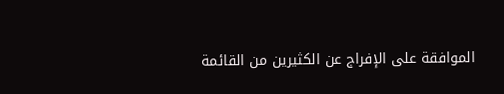الموافقة على الإفراج عن الكثيرين من القائمة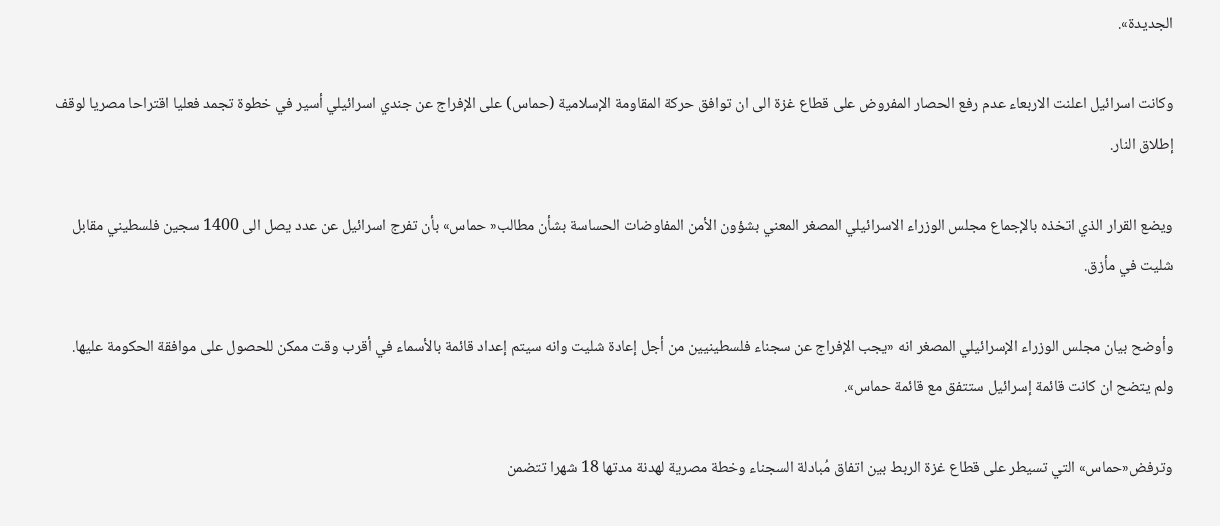الجديدة».

وكانت اسرائيل اعلنت الاربعاء عدم رفع الحصار المفروض على قطاع غزة الى ان توافق حركة المقاومة الإسلامية (حماس) على الإفراج عن جندي اسرائيلي أسير في خطوة تجمد فعليا اقتراحا مصريا لوقف إطلاق النار.

ويضع القرار الذي اتخذه بالإجماع مجلس الوزراء الاسرائيلي المصغر المعني بشؤون الأمن المفاوضات الحساسة بشأن مطالب« حماس» بأن تفرج اسرائيل عن عدد يصل الى 1400 سجين فلسطيني مقابل شليت في مأزق.

وأوضح بيان مجلس الوزراء الإسرائيلي المصغر انه «يجب الإفراج عن سجناء فلسطينيين من أجل إعادة شليت وانه سيتم إعداد قائمة بالأسماء في أقرب وقت ممكن للحصول على موافقة الحكومة عليها. ولم يتضح ان كانت قائمة إسرائيل ستتفق مع قائمة حماس».

وترفض«حماس» التي تسيطر على قطاع غزة الربط بين اتفاق مُبادلة السجناء وخطة مصرية لهدنة مدتها 18 شهرا تتضمن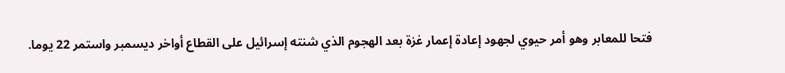فتحا للمعابر وهو أمر حيوي لجهود إعادة إعمار غزة بعد الهجوم الذي شنته إسرائيل على القطاع أواخر ديسمبر واستمر 22 يوما.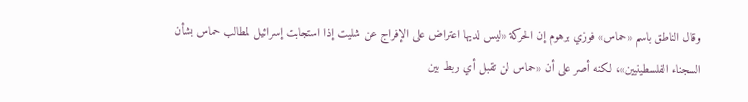وقال الناطق باسم «حماس» فوزي برهوم إن الحركة «ليس لديها اعتراض على الإفراج عن شليت إذا استجابت إسرائيل لمطالب حماس بشأن السجناء الفلسطينيين»، لكنه أصر على أن «حماس لن تقبل أي ربط بين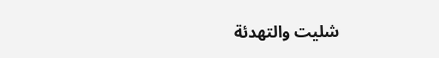شليت والتهدئة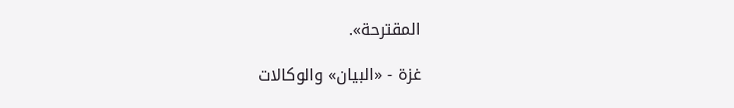المقترحة».

غزة - «البيان» والوكالات